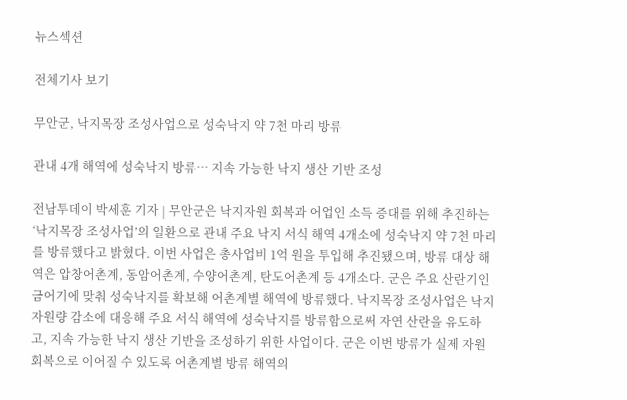뉴스섹션

전체기사 보기

무안군, 낙지목장 조성사업으로 성숙낙지 약 7천 마리 방류

관내 4개 해역에 성숙낙지 방류… 지속 가능한 낙지 생산 기반 조성

전남투데이 박세훈 기자 | 무안군은 낙지자원 회복과 어업인 소득 증대를 위해 추진하는 ‘낙지목장 조성사업’의 일환으로 관내 주요 낙지 서식 해역 4개소에 성숙낙지 약 7천 마리를 방류했다고 밝혔다. 이번 사업은 총사업비 1억 원을 투입해 추진됐으며, 방류 대상 해역은 압창어촌계, 동암어촌계, 수양어촌계, 탄도어촌계 등 4개소다. 군은 주요 산란기인 금어기에 맞춰 성숙낙지를 확보해 어촌계별 해역에 방류했다. 낙지목장 조성사업은 낙지 자원량 감소에 대응해 주요 서식 해역에 성숙낙지를 방류함으로써 자연 산란을 유도하고, 지속 가능한 낙지 생산 기반을 조성하기 위한 사업이다. 군은 이번 방류가 실제 자원 회복으로 이어질 수 있도록 어촌계별 방류 해역의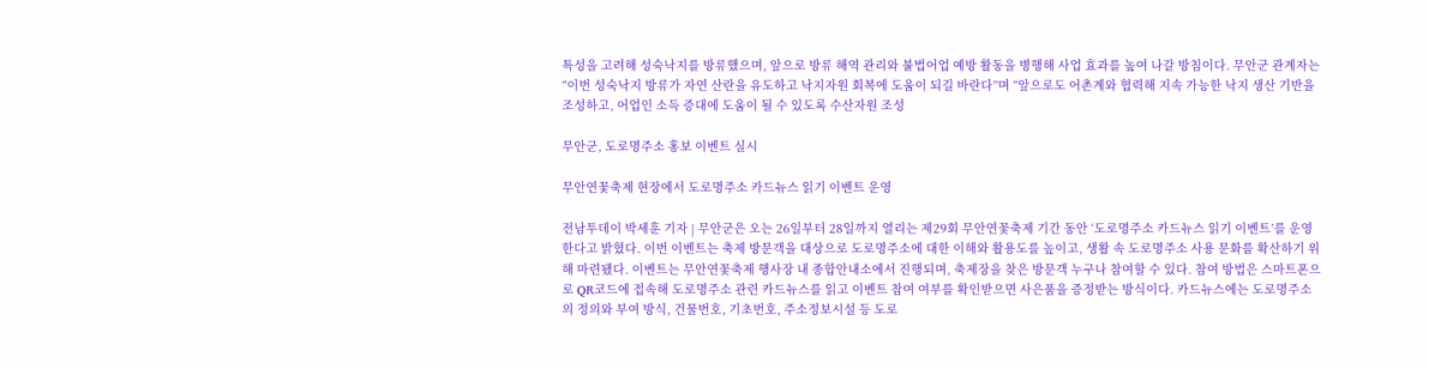특성을 고려해 성숙낙지를 방류했으며, 앞으로 방류 해역 관리와 불법어업 예방 활동을 병행해 사업 효과를 높여 나갈 방침이다. 무안군 관계자는 “이번 성숙낙지 방류가 자연 산란을 유도하고 낙지자원 회복에 도움이 되길 바란다”며 “앞으로도 어촌계와 협력해 지속 가능한 낙지 생산 기반을 조성하고, 어업인 소득 증대에 도움이 될 수 있도록 수산자원 조성

무안군, 도로명주소 홍보 이벤트 실시

무안연꽃축제 현장에서 도로명주소 카드뉴스 읽기 이벤트 운영

전남투데이 박세훈 기자 | 무안군은 오는 26일부터 28일까지 열리는 제29회 무안연꽃축제 기간 동안 ‘도로명주소 카드뉴스 읽기 이벤트’를 운영한다고 밝혔다. 이번 이벤트는 축제 방문객을 대상으로 도로명주소에 대한 이해와 활용도를 높이고, 생활 속 도로명주소 사용 문화를 확산하기 위해 마련됐다. 이벤트는 무안연꽃축제 행사장 내 종합안내소에서 진행되며, 축제장을 찾은 방문객 누구나 참여할 수 있다. 참여 방법은 스마트폰으로 QR코드에 접속해 도로명주소 관련 카드뉴스를 읽고 이벤트 참여 여부를 확인받으면 사은품을 증정받는 방식이다. 카드뉴스에는 도로명주소의 정의와 부여 방식, 건물번호, 기초번호, 주소정보시설 등 도로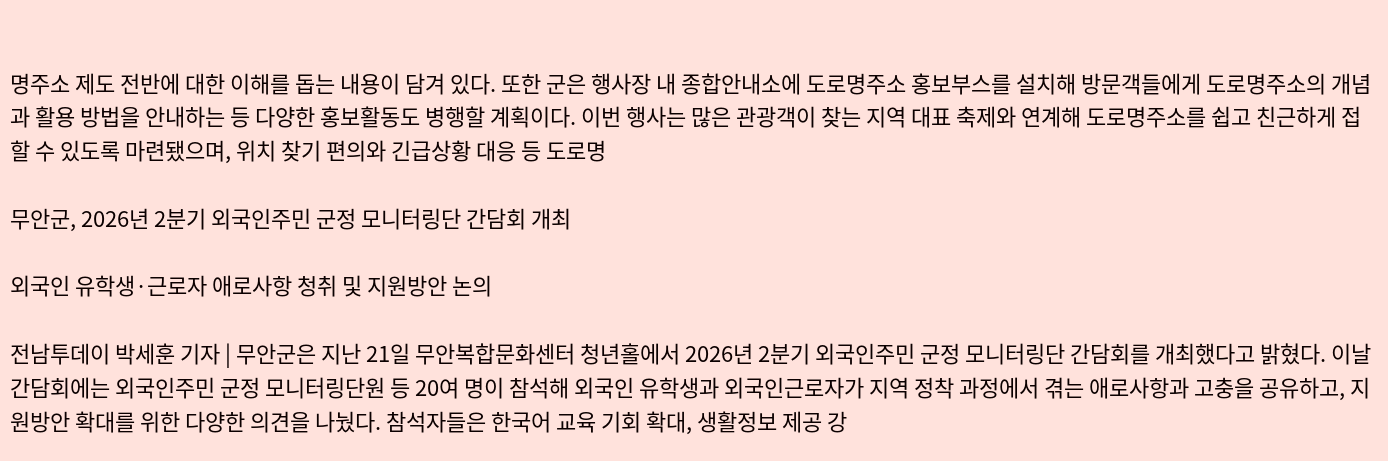명주소 제도 전반에 대한 이해를 돕는 내용이 담겨 있다. 또한 군은 행사장 내 종합안내소에 도로명주소 홍보부스를 설치해 방문객들에게 도로명주소의 개념과 활용 방법을 안내하는 등 다양한 홍보활동도 병행할 계획이다. 이번 행사는 많은 관광객이 찾는 지역 대표 축제와 연계해 도로명주소를 쉽고 친근하게 접할 수 있도록 마련됐으며, 위치 찾기 편의와 긴급상황 대응 등 도로명

무안군, 2026년 2분기 외국인주민 군정 모니터링단 간담회 개최

외국인 유학생·근로자 애로사항 청취 및 지원방안 논의

전남투데이 박세훈 기자 | 무안군은 지난 21일 무안복합문화센터 청년홀에서 2026년 2분기 외국인주민 군정 모니터링단 간담회를 개최했다고 밝혔다. 이날 간담회에는 외국인주민 군정 모니터링단원 등 20여 명이 참석해 외국인 유학생과 외국인근로자가 지역 정착 과정에서 겪는 애로사항과 고충을 공유하고, 지원방안 확대를 위한 다양한 의견을 나눴다. 참석자들은 한국어 교육 기회 확대, 생활정보 제공 강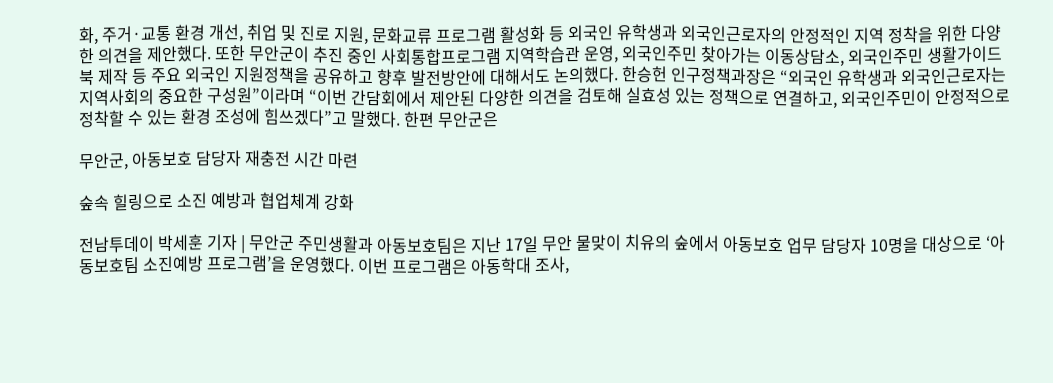화, 주거·교통 환경 개선, 취업 및 진로 지원, 문화교류 프로그램 활성화 등 외국인 유학생과 외국인근로자의 안정적인 지역 정착을 위한 다양한 의견을 제안했다. 또한 무안군이 추진 중인 사회통합프로그램 지역학습관 운영, 외국인주민 찾아가는 이동상담소, 외국인주민 생활가이드북 제작 등 주요 외국인 지원정책을 공유하고 향후 발전방안에 대해서도 논의했다. 한승헌 인구정책과장은 “외국인 유학생과 외국인근로자는 지역사회의 중요한 구성원”이라며 “이번 간담회에서 제안된 다양한 의견을 검토해 실효성 있는 정책으로 연결하고, 외국인주민이 안정적으로 정착할 수 있는 환경 조성에 힘쓰겠다”고 말했다. 한편 무안군은

무안군, 아동보호 담당자 재충전 시간 마련

숲속 힐링으로 소진 예방과 협업체계 강화

전남투데이 박세훈 기자 | 무안군 주민생활과 아동보호팀은 지난 17일 무안 물맞이 치유의 숲에서 아동보호 업무 담당자 10명을 대상으로 ‘아동보호팀 소진예방 프로그램’을 운영했다. 이번 프로그램은 아동학대 조사,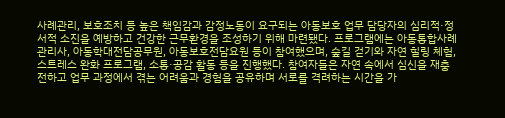사례관리, 보호조치 등 높은 책임감과 감정노동이 요구되는 아동보호 업무 담당자의 심리적·정서적 소진을 예방하고 건강한 근무환경을 조성하기 위해 마련됐다. 프로그램에는 아동통합사례관리사, 아동학대전담공무원, 아동보호전담요원 등이 참여했으며, 숲길 걷기와 자연 힐링 체험, 스트레스 완화 프로그램, 소통·공감 활동 등을 진행했다. 참여자들은 자연 속에서 심신을 재충전하고 업무 과정에서 겪는 어려움과 경험을 공유하며 서로를 격려하는 시간을 가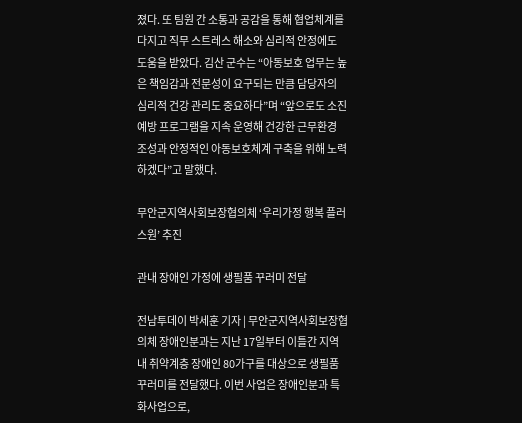졌다. 또 팀원 간 소통과 공감을 통해 협업체계를 다지고 직무 스트레스 해소와 심리적 안정에도 도움을 받았다. 김산 군수는 “아동보호 업무는 높은 책임감과 전문성이 요구되는 만큼 담당자의 심리적 건강 관리도 중요하다”며 “앞으로도 소진예방 프로그램을 지속 운영해 건강한 근무환경 조성과 안정적인 아동보호체계 구축을 위해 노력하겠다”고 말했다.

무안군지역사회보장협의체 ‘우리가정 행복 플러스원’ 추진

관내 장애인 가정에 생필품 꾸러미 전달

전남투데이 박세훈 기자 | 무안군지역사회보장협의체 장애인분과는 지난 17일부터 이틀간 지역 내 취약계층 장애인 80가구를 대상으로 생필품 꾸러미를 전달했다. 이번 사업은 장애인분과 특화사업으로,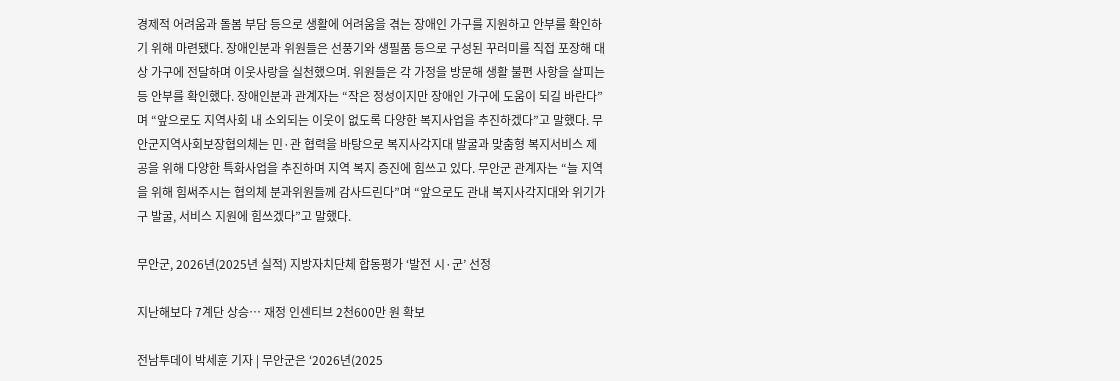경제적 어려움과 돌봄 부담 등으로 생활에 어려움을 겪는 장애인 가구를 지원하고 안부를 확인하기 위해 마련됐다. 장애인분과 위원들은 선풍기와 생필품 등으로 구성된 꾸러미를 직접 포장해 대상 가구에 전달하며 이웃사랑을 실천했으며. 위원들은 각 가정을 방문해 생활 불편 사항을 살피는 등 안부를 확인했다. 장애인분과 관계자는 “작은 정성이지만 장애인 가구에 도움이 되길 바란다”며 “앞으로도 지역사회 내 소외되는 이웃이 없도록 다양한 복지사업을 추진하겠다”고 말했다. 무안군지역사회보장협의체는 민·관 협력을 바탕으로 복지사각지대 발굴과 맞춤형 복지서비스 제공을 위해 다양한 특화사업을 추진하며 지역 복지 증진에 힘쓰고 있다. 무안군 관계자는 “늘 지역을 위해 힘써주시는 협의체 분과위원들께 감사드린다”며 “앞으로도 관내 복지사각지대와 위기가구 발굴, 서비스 지원에 힘쓰겠다”고 말했다.

무안군, 2026년(2025년 실적) 지방자치단체 합동평가 ‘발전 시·군’ 선정

지난해보다 7계단 상승… 재정 인센티브 2천600만 원 확보

전남투데이 박세훈 기자 | 무안군은 ‘2026년(2025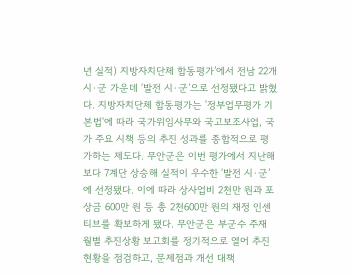년 실적) 지방자치단체 합동평가’에서 전남 22개 시·군 가운데 ‘발전 시·군’으로 선정됐다고 밝혔다. 지방자치단체 합동평가는 '정부업무평가 기본법'에 따라 국가위임사무와 국고보조사업, 국가 주요 시책 등의 추진 성과를 종합적으로 평가하는 제도다. 무안군은 이번 평가에서 지난해보다 7계단 상승해 실적이 우수한 ‘발전 시·군’에 선정됐다. 이에 따라 상사업비 2천만 원과 포상금 600만 원 등 총 2천600만 원의 재정 인센티브를 확보하게 됐다. 무안군은 부군수 주재 월별 추진상황 보고회를 정기적으로 열어 추진 현황을 점검하고, 문제점과 개선 대책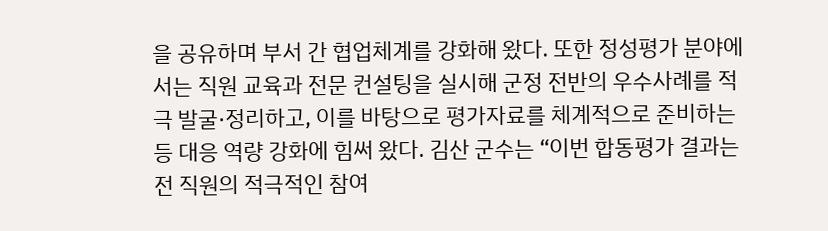을 공유하며 부서 간 협업체계를 강화해 왔다. 또한 정성평가 분야에서는 직원 교육과 전문 컨설팅을 실시해 군정 전반의 우수사례를 적극 발굴·정리하고, 이를 바탕으로 평가자료를 체계적으로 준비하는 등 대응 역량 강화에 힘써 왔다. 김산 군수는 “이번 합동평가 결과는 전 직원의 적극적인 참여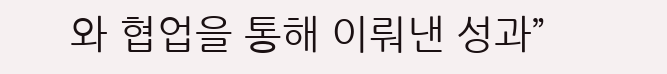와 협업을 통해 이뤄낸 성과”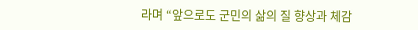라며 “앞으로도 군민의 삶의 질 향상과 체감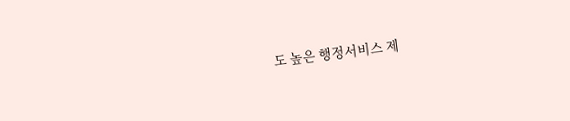도 높은 행정서비스 제